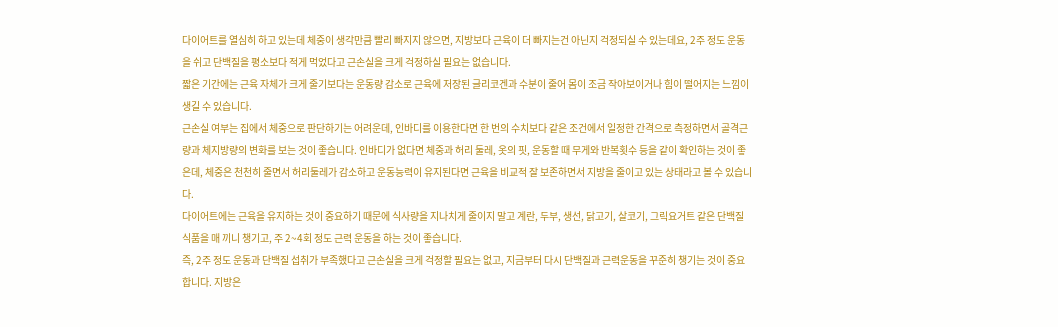다이어트를 열심히 하고 있는데 체중이 생각만큼 빨리 빠지지 않으면, 지방보다 근육이 더 빠지는건 아닌지 걱정되실 수 있는데요, 2주 정도 운동을 쉬고 단백질을 평소보다 적게 먹었다고 근손실을 크게 걱정하실 필요는 없습니다.
짧은 기간에는 근육 자체가 크게 줄기보다는 운동량 감소로 근육에 저장된 글리코겐과 수분이 줄어 몸이 조금 작아보이거나 힘이 떨어지는 느낌이 생길 수 있습니다.
근손실 여부는 집에서 체중으로 판단하기는 어려운데, 인바디를 이용한다면 한 번의 수치보다 같은 조건에서 일정한 간격으로 측정하면서 골격근량과 체지방량의 변화를 보는 것이 좋습니다. 인바디가 없다면 체중과 허리 둘레, 옷의 핏, 운동할 때 무게와 반복횟수 등을 같이 확인하는 것이 좋은데, 체중은 천천히 줄면서 허리둘레가 감소하고 운동능력이 유지된다면 근육을 비교적 잘 보존하면서 지방을 줄이고 있는 상태라고 볼 수 있습니다.
다이어트에는 근육을 유지하는 것이 중요하기 때문에 식사량을 지나치게 줄이지 말고 계란, 두부, 생선, 닭고기, 살코기, 그릭요거트 같은 단백질 식품을 매 끼니 챙기고, 주 2~4회 정도 근력 운동을 하는 것이 좋습니다.
즉, 2주 정도 운동과 단백질 섭취가 부족했다고 근손실을 크게 걱정할 필요는 없고, 지금부터 다시 단백질과 근력운동을 꾸준히 챙기는 것이 중요합니다. 지방은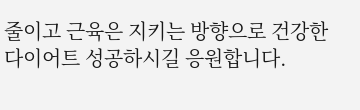줄이고 근육은 지키는 방향으로 건강한 다이어트 성공하시길 응원합니다.